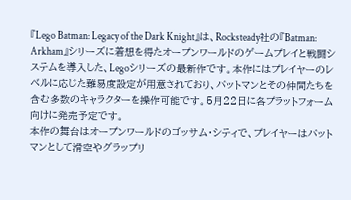『Lego Batman: Legacy of the Dark Knight』は、Rocksteady社の『Batman: Arkham』シリーズに着想を得たオープンワールドのゲームプレイと戦闘システムを導入した、Legoシリーズの最新作です。本作にはプレイヤーのレベルに応じた難易度設定が用意されており、バットマンとその仲間たちを含む多数のキャラクターを操作可能です。5月22日に各プラットフォーム向けに発売予定です。
本作の舞台はオープンワールドのゴッサム・シティで、プレイヤーはバットマンとして滑空やグラップリ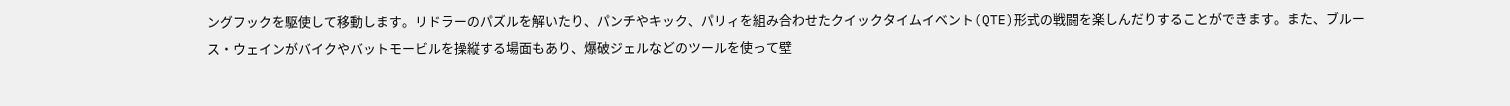ングフックを駆使して移動します。リドラーのパズルを解いたり、パンチやキック、パリィを組み合わせたクイックタイムイベント(QTE)形式の戦闘を楽しんだりすることができます。また、ブルース・ウェインがバイクやバットモービルを操縦する場面もあり、爆破ジェルなどのツールを使って壁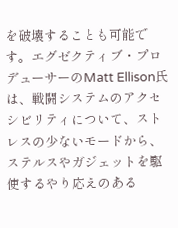を破壊することも可能です。エグゼクティブ・プロデューサーのMatt Ellison氏は、戦闘システムのアクセシビリティについて、ストレスの少ないモードから、ステルスやガジェットを駆使するやり応えのある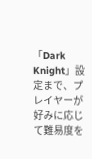「Dark Knight」設定まで、プレイヤーが好みに応じて難易度を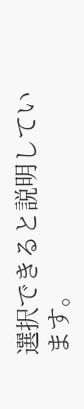選択できると説明しています。